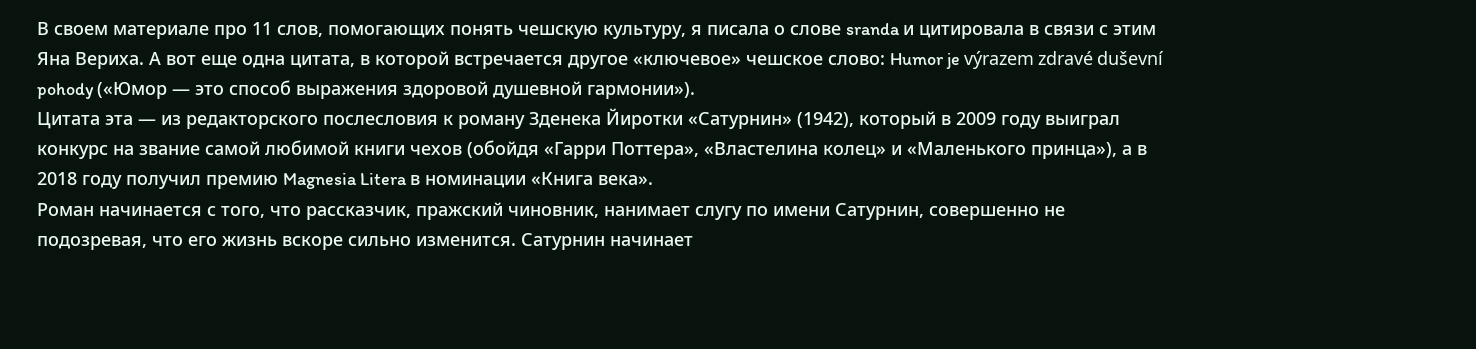В своем материале про 11 слов, помогающих понять чешскую культуру, я писала о слове sranda и цитировала в связи с этим Яна Вериха. А вот еще одна цитата, в которой встречается другое «ключевое» чешское слово: Humor je výrazem zdravé duševní pohody («Юмор — это способ выражения здоровой душевной гармонии»).
Цитата эта — из редакторского послесловия к роману Зденека Йиротки «Сатурнин» (1942), который в 2009 году выиграл конкурс на звание самой любимой книги чехов (обойдя «Гарри Поттера», «Властелина колец» и «Маленького принца»), а в 2018 году получил премию Magnesia Litera в номинации «Книга века».
Роман начинается с того, что рассказчик, пражский чиновник, нанимает слугу по имени Сатурнин, совершенно не подозревая, что его жизнь вскоре сильно изменится. Сатурнин начинает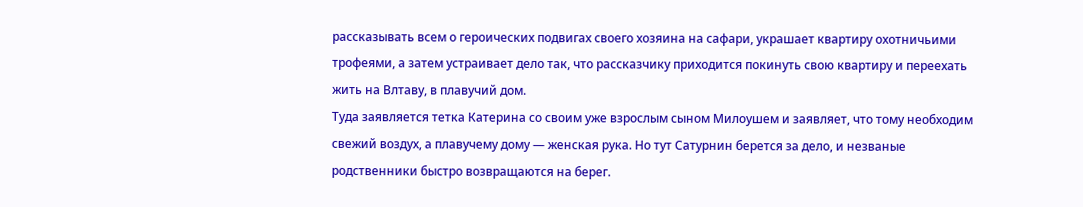рассказывать всем о героических подвигах своего хозяина на сафари, украшает квартиру охотничьими трофеями, а затем устраивает дело так, что рассказчику приходится покинуть свою квартиру и переехать жить на Влтаву, в плавучий дом.
Туда заявляется тетка Катерина со своим уже взрослым сыном Милоушем и заявляет, что тому необходим свежий воздух, а плавучему дому — женская рука. Но тут Сатурнин берется за дело, и незваные родственники быстро возвращаются на берег.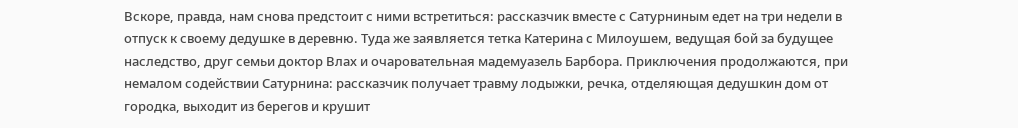Вскоре, правда, нам снова предстоит с ними встретиться: рассказчик вместе с Сатурниным едет на три недели в отпуск к своему дедушке в деревню. Туда же заявляется тетка Катерина с Милоушем, ведущая бой за будущее наследство, друг семьи доктор Влах и очаровательная мадемуазель Барбора. Приключения продолжаются, при немалом содействии Сатурнина: рассказчик получает травму лодыжки, речка, отделяющая дедушкин дом от городка, выходит из берегов и крушит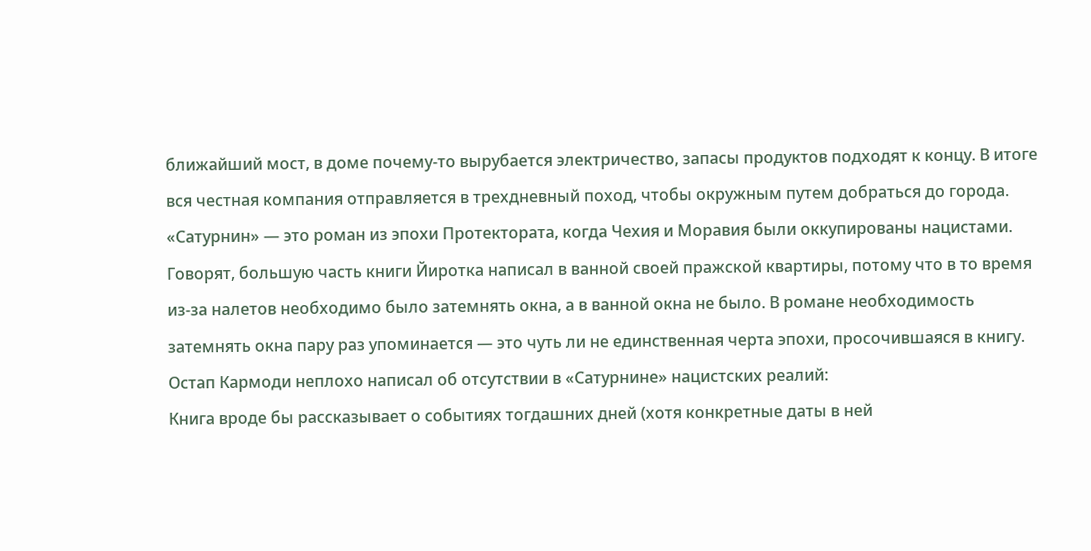ближайший мост, в доме почему-то вырубается электричество, запасы продуктов подходят к концу. В итоге вся честная компания отправляется в трехдневный поход, чтобы окружным путем добраться до города.
«Сатурнин» — это роман из эпохи Протектората, когда Чехия и Моравия были оккупированы нацистами. Говорят, большую часть книги Йиротка написал в ванной своей пражской квартиры, потому что в то время из-за налетов необходимо было затемнять окна, а в ванной окна не было. В романе необходимость затемнять окна пару раз упоминается — это чуть ли не единственная черта эпохи, просочившаяся в книгу.
Остап Кармоди неплохо написал об отсутствии в «Сатурнине» нацистских реалий:
Книга вроде бы рассказывает о событиях тогдашних дней (хотя конкретные даты в ней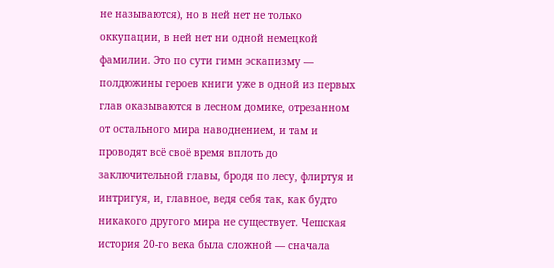не называются), но в ней нет не только оккупации, в ней нет ни одной немецкой фамилии. Это по сути гимн эскапизму — полдюжины героев книги уже в одной из первых глав оказываются в лесном домике, отрезанном от остального мира наводнением, и там и проводят всё своё время вплоть до заключительной главы, бродя по лесу, флиртуя и интригуя, и, главное, ведя себя так, как будто никакого другого мира не существует. Чешская история 20-го века была сложной — сначала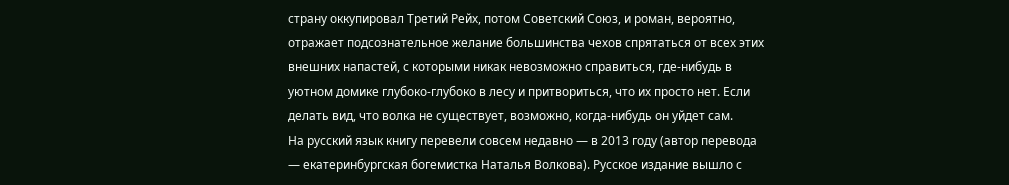страну оккупировал Третий Рейх, потом Советский Союз, и роман, вероятно, отражает подсознательное желание большинства чехов спрятаться от всех этих внешних напастей, с которыми никак невозможно справиться, где-нибудь в уютном домике глубоко-глубоко в лесу и притвориться, что их просто нет. Если делать вид, что волка не существует, возможно, когда-нибудь он уйдет сам.
На русский язык книгу перевели совсем недавно — в 2013 году (автор перевода — екатеринбургская богемистка Наталья Волкова). Русское издание вышло с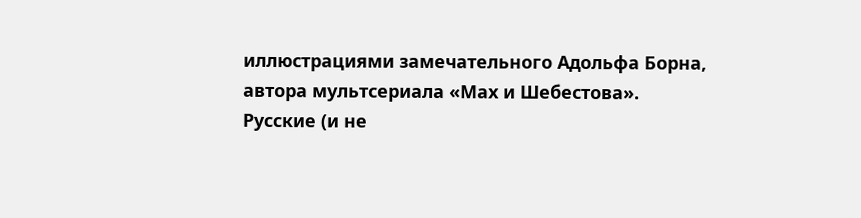иллюстрациями замечательного Адольфа Борна, автора мультсериала «Мах и Шебестова».
Русские (и не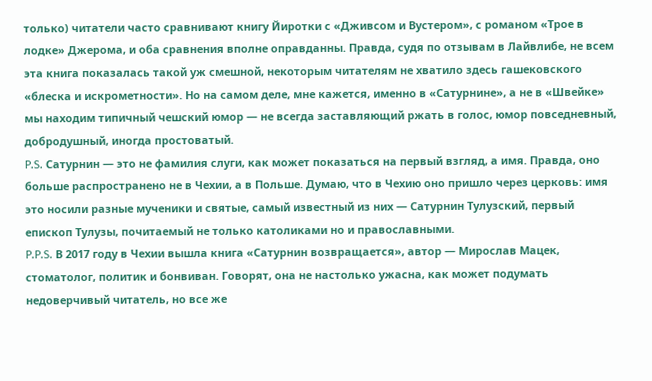только) читатели часто сравнивают книгу Йиротки с «Дживсом и Вустером», с романом «Трое в лодке» Джерома, и оба сравнения вполне оправданны. Правда, судя по отзывам в Лайвлибе, не всем эта книга показалась такой уж смешной, некоторым читателям не хватило здесь гашековского «блеска и искрометности». Но на самом деле, мне кажется, именно в «Сатурнине», а не в «Швейке» мы находим типичный чешский юмор — не всегда заставляющий ржать в голос, юмор повседневный, добродушный, иногда простоватый.
P.S. Сатурнин — это не фамилия слуги, как может показаться на первый взгляд, а имя. Правда, оно больше распространено не в Чехии, а в Польше. Думаю, что в Чехию оно пришло через церковь: имя это носили разные мученики и святые, самый известный из них — Сатурнин Тулузский, первый епископ Тулузы, почитаемый не только католиками но и православными.
P.P.S. В 2017 году в Чехии вышла книга «Сатурнин возвращается», автор — Мирослав Мацек, стоматолог, политик и бонвиван. Говорят, она не настолько ужасна, как может подумать недоверчивый читатель, но все же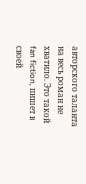авторского таланта на весь роман не хватило. Это такой fan fiction, пишет в своей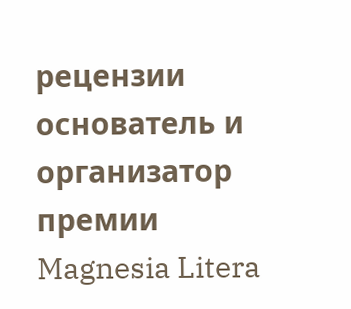рецензии основатель и организатор премии Magnesia Litera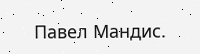Павел Мандис.